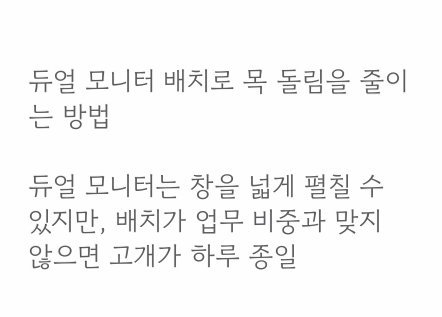듀얼 모니터 배치로 목 돌림을 줄이는 방법

듀얼 모니터는 창을 넓게 펼칠 수 있지만, 배치가 업무 비중과 맞지 않으면 고개가 하루 종일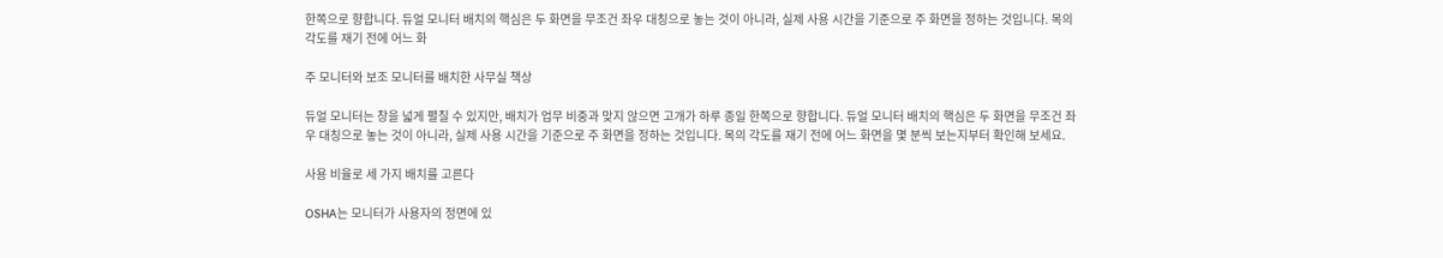한쪽으로 향합니다. 듀얼 모니터 배치의 핵심은 두 화면을 무조건 좌우 대칭으로 놓는 것이 아니라, 실제 사용 시간을 기준으로 주 화면을 정하는 것입니다. 목의 각도를 재기 전에 어느 화

주 모니터와 보조 모니터를 배치한 사무실 책상

듀얼 모니터는 창을 넓게 펼칠 수 있지만, 배치가 업무 비중과 맞지 않으면 고개가 하루 종일 한쪽으로 향합니다. 듀얼 모니터 배치의 핵심은 두 화면을 무조건 좌우 대칭으로 놓는 것이 아니라, 실제 사용 시간을 기준으로 주 화면을 정하는 것입니다. 목의 각도를 재기 전에 어느 화면을 몇 분씩 보는지부터 확인해 보세요.

사용 비율로 세 가지 배치를 고른다

OSHA는 모니터가 사용자의 정면에 있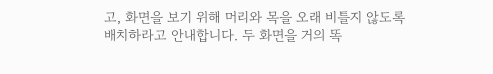고, 화면을 보기 위해 머리와 목을 오래 비틀지 않도록 배치하라고 안내합니다. 두 화면을 거의 똑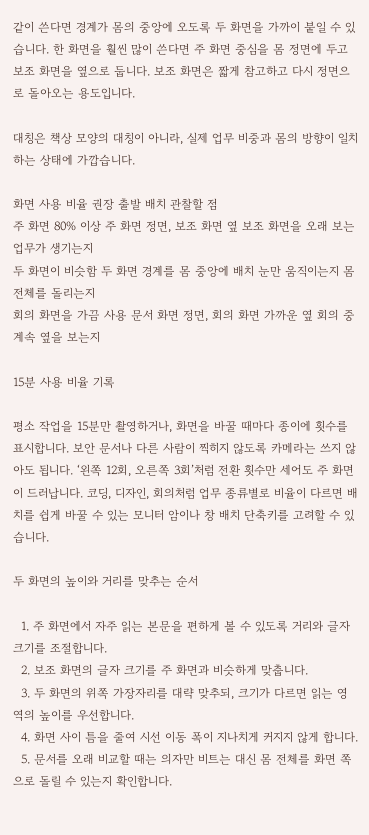같이 쓴다면 경계가 몸의 중앙에 오도록 두 화면을 가까이 붙일 수 있습니다. 한 화면을 훨씬 많이 쓴다면 주 화면 중심을 몸 정면에 두고 보조 화면을 옆으로 둡니다. 보조 화면은 짧게 참고하고 다시 정면으로 돌아오는 용도입니다.

대칭은 책상 모양의 대칭이 아니라, 실제 업무 비중과 몸의 방향이 일치하는 상태에 가깝습니다.

화면 사용 비율 권장 출발 배치 관찰할 점
주 화면 80% 이상 주 화면 정면, 보조 화면 옆 보조 화면을 오래 보는 업무가 생기는지
두 화면이 비슷함 두 화면 경계를 몸 중앙에 배치 눈만 움직이는지 몸 전체를 돌리는지
회의 화면을 가끔 사용 문서 화면 정면, 회의 화면 가까운 옆 회의 중 계속 옆을 보는지

15분 사용 비율 기록

평소 작업을 15분만 촬영하거나, 화면을 바꿀 때마다 종이에 횟수를 표시합니다. 보안 문서나 다른 사람이 찍히지 않도록 카메라는 쓰지 않아도 됩니다. ‘왼쪽 12회, 오른쪽 3회’처럼 전환 횟수만 세어도 주 화면이 드러납니다. 코딩, 디자인, 회의처럼 업무 종류별로 비율이 다르면 배치를 쉽게 바꿀 수 있는 모니터 암이나 창 배치 단축키를 고려할 수 있습니다.

두 화면의 높이와 거리를 맞추는 순서

  1. 주 화면에서 자주 읽는 본문을 편하게 볼 수 있도록 거리와 글자 크기를 조절합니다.
  2. 보조 화면의 글자 크기를 주 화면과 비슷하게 맞춥니다.
  3. 두 화면의 위쪽 가장자리를 대략 맞추되, 크기가 다르면 읽는 영역의 높이를 우선합니다.
  4. 화면 사이 틈을 줄여 시선 이동 폭이 지나치게 커지지 않게 합니다.
  5. 문서를 오래 비교할 때는 의자만 비트는 대신 몸 전체를 화면 쪽으로 돌릴 수 있는지 확인합니다.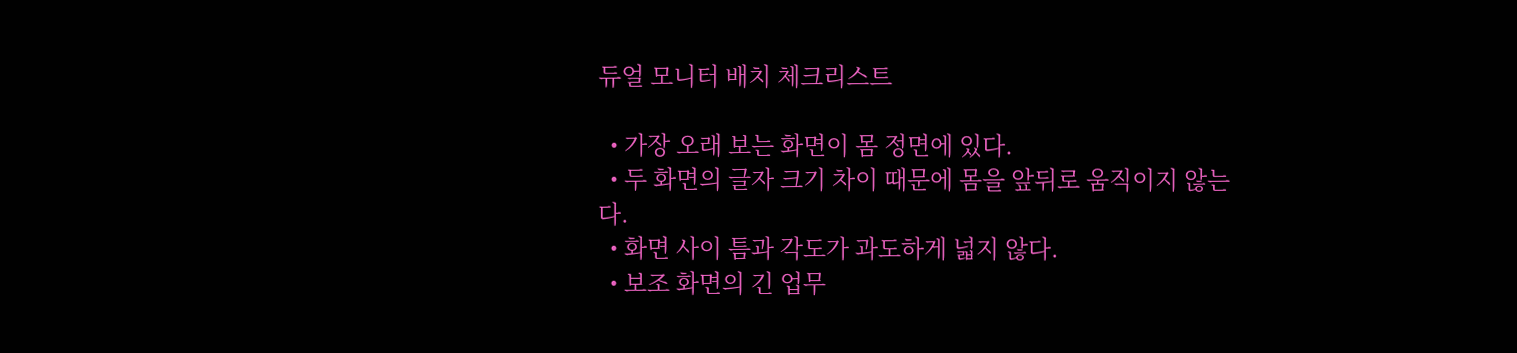듀얼 모니터 배치 체크리스트

  • 가장 오래 보는 화면이 몸 정면에 있다.
  • 두 화면의 글자 크기 차이 때문에 몸을 앞뒤로 움직이지 않는다.
  • 화면 사이 틈과 각도가 과도하게 넓지 않다.
  • 보조 화면의 긴 업무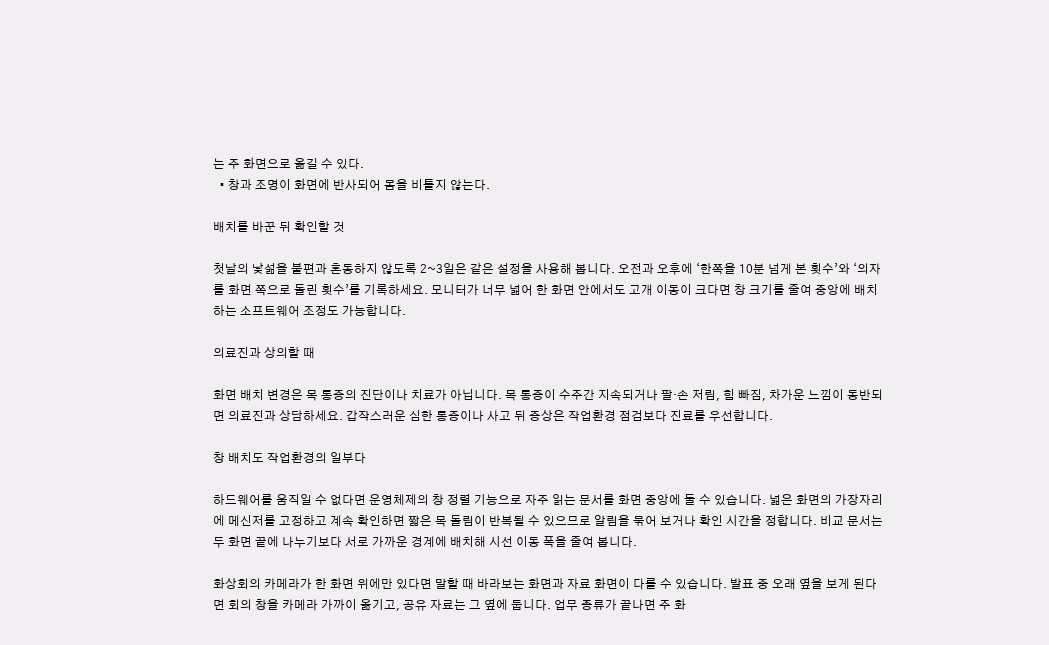는 주 화면으로 옮길 수 있다.
  • 창과 조명이 화면에 반사되어 몸을 비틀지 않는다.

배치를 바꾼 뒤 확인할 것

첫날의 낯섦을 불편과 혼동하지 않도록 2~3일은 같은 설정을 사용해 봅니다. 오전과 오후에 ‘한쪽을 10분 넘게 본 횟수’와 ‘의자를 화면 쪽으로 돌린 횟수’를 기록하세요. 모니터가 너무 넓어 한 화면 안에서도 고개 이동이 크다면 창 크기를 줄여 중앙에 배치하는 소프트웨어 조정도 가능합니다.

의료진과 상의할 때

화면 배치 변경은 목 통증의 진단이나 치료가 아닙니다. 목 통증이 수주간 지속되거나 팔·손 저림, 힘 빠짐, 차가운 느낌이 동반되면 의료진과 상담하세요. 갑작스러운 심한 통증이나 사고 뒤 증상은 작업환경 점검보다 진료를 우선합니다.

창 배치도 작업환경의 일부다

하드웨어를 움직일 수 없다면 운영체제의 창 정렬 기능으로 자주 읽는 문서를 화면 중앙에 둘 수 있습니다. 넓은 화면의 가장자리에 메신저를 고정하고 계속 확인하면 짧은 목 돌림이 반복될 수 있으므로 알림을 묶어 보거나 확인 시간을 정합니다. 비교 문서는 두 화면 끝에 나누기보다 서로 가까운 경계에 배치해 시선 이동 폭을 줄여 봅니다.

화상회의 카메라가 한 화면 위에만 있다면 말할 때 바라보는 화면과 자료 화면이 다를 수 있습니다. 발표 중 오래 옆을 보게 된다면 회의 창을 카메라 가까이 옮기고, 공유 자료는 그 옆에 둡니다. 업무 종류가 끝나면 주 화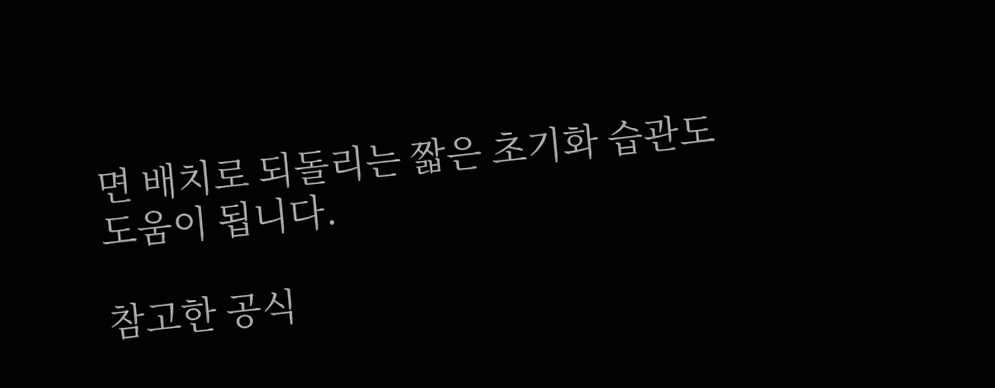면 배치로 되돌리는 짧은 초기화 습관도 도움이 됩니다.

참고한 공식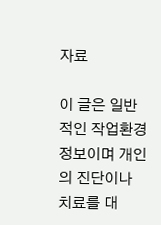자료

이 글은 일반적인 작업환경 정보이며 개인의 진단이나 치료를 대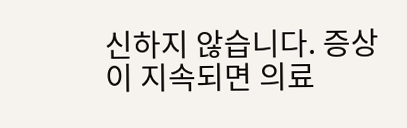신하지 않습니다. 증상이 지속되면 의료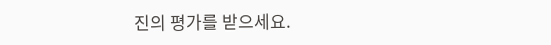진의 평가를 받으세요.